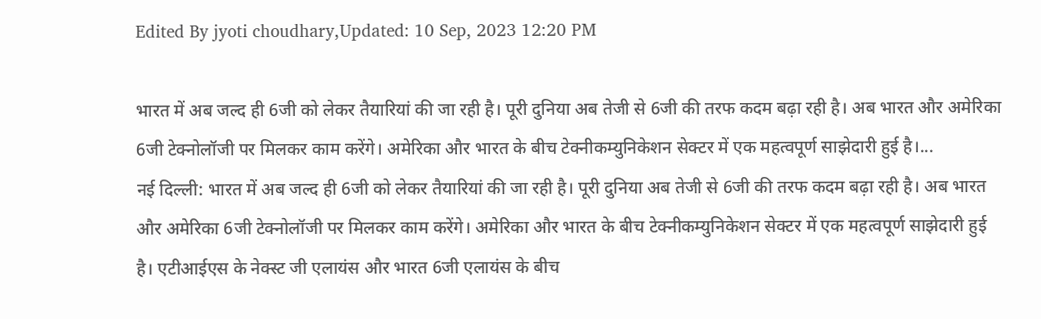Edited By jyoti choudhary,Updated: 10 Sep, 2023 12:20 PM

भारत में अब जल्द ही 6जी को लेकर तैयारियां की जा रही है। पूरी दुनिया अब तेजी से 6जी की तरफ कदम बढ़ा रही है। अब भारत और अमेरिका 6जी टेक्नोलॉजी पर मिलकर काम करेंगे। अमेरिका और भारत के बीच टेक्नीकम्युनिकेशन सेक्टर में एक महत्वपूर्ण साझेदारी हुई है।...
नई दिल्ली: भारत में अब जल्द ही 6जी को लेकर तैयारियां की जा रही है। पूरी दुनिया अब तेजी से 6जी की तरफ कदम बढ़ा रही है। अब भारत और अमेरिका 6जी टेक्नोलॉजी पर मिलकर काम करेंगे। अमेरिका और भारत के बीच टेक्नीकम्युनिकेशन सेक्टर में एक महत्वपूर्ण साझेदारी हुई है। एटीआईएस के नेक्स्ट जी एलायंस और भारत 6जी एलायंस के बीच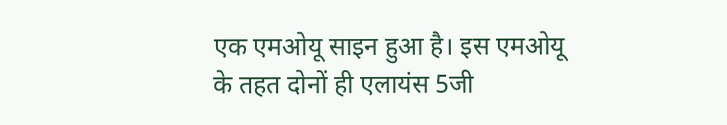एक एमओयू साइन हुआ है। इस एमओयू के तहत दोनों ही एलायंस 5जी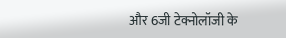और 6जी टेक्नोलॉजी के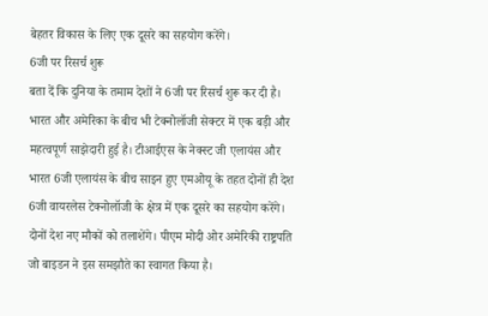बेहतर विकास के लिए एक दूसरे का सहयोग करेंगे।
6जी पर रिसर्च शुरू
बता दें कि दुनिया के तमाम देशों ने 6जी पर रिसर्च शुरू कर दी है। भारत और अमेरिका के बीच भी टेक्नोलॉजी सेक्टर में एक बड़ी और महत्वपूर्ण साझेदारी हुई है। टीआईएस के नेक्स्ट जी एलायंस और भारत 6जी एलायंस के बीच साइन हुए एमओयू के तहत दोनों ही देश 6जी वायरलेस टेक्नोलॉजी के क्षेत्र में एक दूसरे का सहयोग करेंगे। दोनों देश नए मौकों को तलाशेंगे। पीएम मोदी ओर अमेरिकी राष्ट्रपति जो बाइडन ने इस समझौते का स्वागत किया है।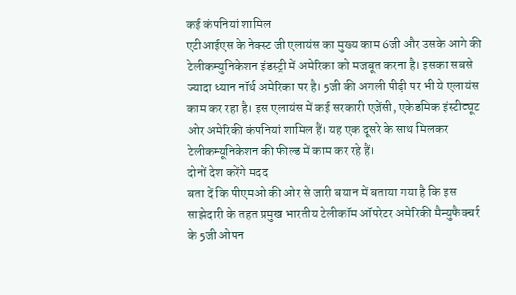कई कंपनियां शामिल
एटीआईएस के नेक्स्ट जी एलायंस का मुख्य काम 6जी और उसके आगे की टेलीकम्युनिकेशन इंडस्ट्री में अमेरिका को मजबूत करना है। इसका सबसे ज्यादा ध्यान नॉर्थ अमेरिका पर है। 5जी की अगली पीढ़ी पर भी ये एलायंस काम कर रहा है। इस एलायंस में कई सरकारी एजेंसी, एकेडमिक इंस्टीट्यूट ओर अमेरिकी कंपनियां शामिल हैं। यह एक दूसरे के साथ मिलकर टेलीकम्यूनिकेशन की फील्ड में काम कर रहे हैं।
दोनों देश करेंगे मदद
बता दें कि पीएमओ की ओर से जारी बयान में बताया गया है कि इस साझेदारी के तहत प्रमुख भारतीय टेलीकॉम ऑपरेटर अमेरिकी मैन्युफैक्चर्र के 5जी ओपन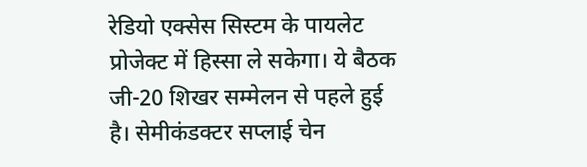रेडियो एक्सेस सिस्टम के पायलेट प्रोजेक्ट में हिस्सा ले सकेगा। ये बैठक जी-20 शिखर सम्मेलन से पहले हुई है। सेमीकंडक्टर सप्लाई चेन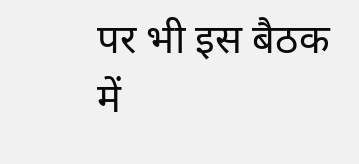पर भी इस बैठक में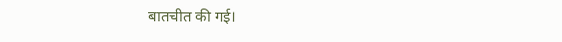बातचीत की गई।